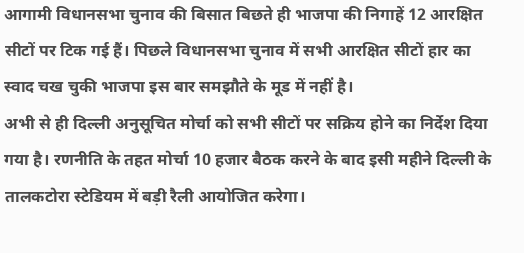आगामी विधानसभा चुनाव की बिसात बिछते ही भाजपा की निगाहें 12 आरक्षित सीटों पर टिक गई हैं। पिछले विधानसभा चुनाव में सभी आरक्षित सीटों हार का स्वाद चख चुकी भाजपा इस बार समझौते के मूड में नहीं है।
अभी से ही दिल्ली अनुसूचित मोर्चा को सभी सीटों पर सक्रिय होने का निर्देश दिया गया है। रणनीति के तहत मोर्चा 10 हजार बैठक करने के बाद इसी महीने दिल्ली के तालकटोरा स्टेडियम में बड़ी रैली आयोजित करेगा।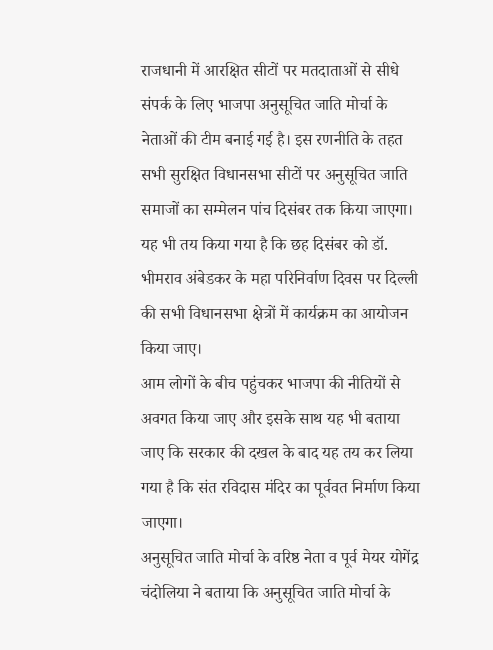राजधानी में आरक्षित सीटों पर मतदाताओं से सीधे संपर्क के लिए भाजपा अनुसूचित जाति मोर्चा के नेताओं की टीम बनाई गई है। इस रणनीति के तहत सभी सुरक्षित विधानसभा सीटों पर अनुसूचित जाति समाजों का सम्मेलन पांच दिसंबर तक किया जाएगा।
यह भी तय किया गया है कि छह दिसंबर को डॉ. भीमराव अंबेडकर के महा परिनिर्वाण दिवस पर दिल्ली की सभी विधानसभा क्षेत्रों में कार्यक्रम का आयोजन किया जाए।
आम लोगों के बीच पहुंचकर भाजपा की नीतियों से अवगत किया जाए और इसके साथ यह भी बताया जाए कि सरकार की दखल के बाद यह तय कर लिया गया है कि संत रविदास मंदिर का पूर्ववत निर्माण किया जाएगा।
अनुसूचित जाति मोर्चा के वरिष्ठ नेता व पूर्व मेयर योगेंद्र चंदोलिया ने बताया कि अनुसूचित जाति मोर्चा के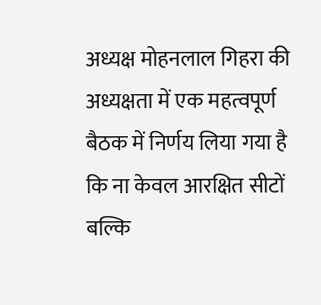अध्यक्ष मोहनलाल गिहरा की अध्यक्षता में एक महत्वपूर्ण बैठक में निर्णय लिया गया है कि ना केवल आरक्षित सीटों बल्कि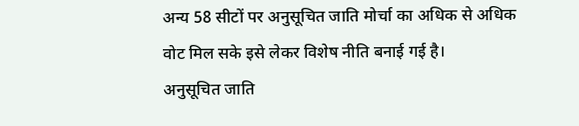अन्य 58 सीटों पर अनुसूचित जाति मोर्चा का अधिक से अधिक वोट मिल सके इसे लेकर विशेष नीति बनाई गई है।
अनुसूचित जाति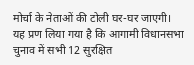मोर्चा के नेताओं की टोली घर-घर जाएगी। यह प्रण लिया गया है कि आगामी विधानसभा चुनाव में सभी 12 सुरक्षित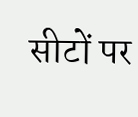सीटों पर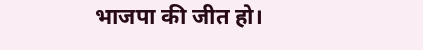भाजपा की जीत हो।